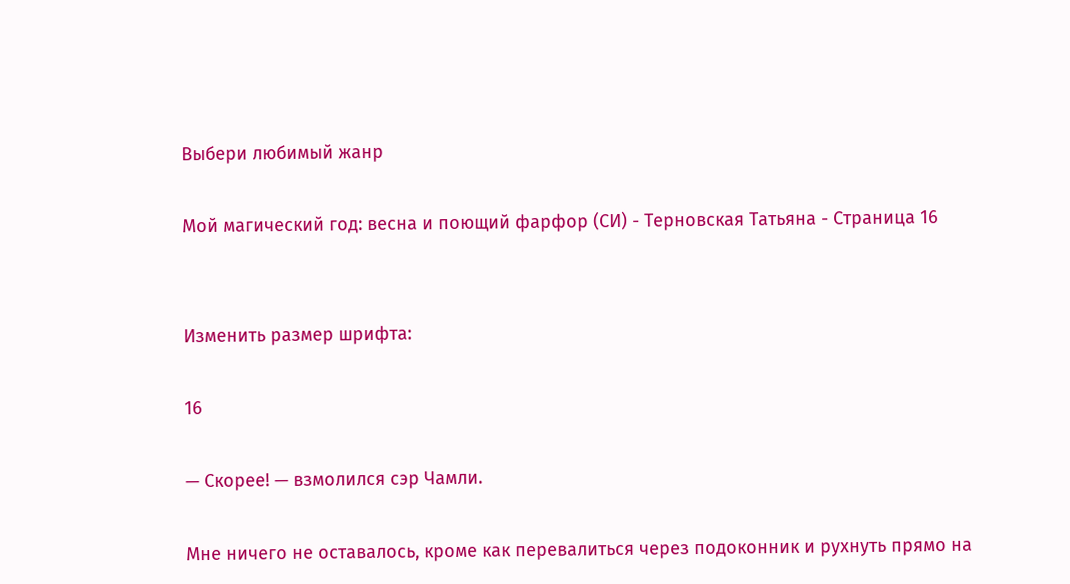Выбери любимый жанр

Мой магический год: весна и поющий фарфор (СИ) - Терновская Татьяна - Страница 16


Изменить размер шрифта:

16

— Скорее! — взмолился сэр Чамли.

Мне ничего не оставалось, кроме как перевалиться через подоконник и рухнуть прямо на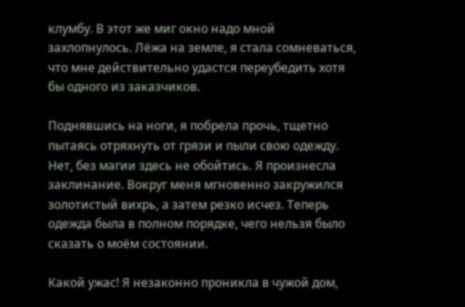клумбу. В этот же миг окно надо мной захлопнулось. Лёжа на земле, я стала сомневаться, что мне действительно удастся переубедить хотя бы одного из заказчиков.

Поднявшись на ноги, я побрела прочь, тщетно пытаясь отряхнуть от грязи и пыли свою одежду. Нет, без магии здесь не обойтись. Я произнесла заклинание. Вокруг меня мгновенно закружился золотистый вихрь, а затем резко исчез. Теперь одежда была в полном порядке, чего нельзя было сказать о моём состоянии.

Какой ужас! Я незаконно проникла в чужой дом,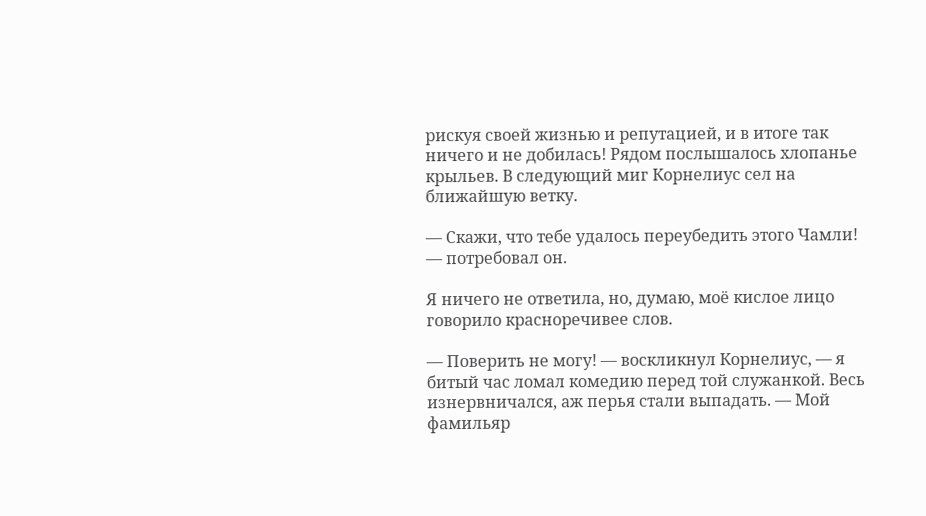рискуя своей жизнью и репутацией, и в итоге так ничего и не добилась! Рядом послышалось хлопанье крыльев. В следующий миг Корнелиус сел на ближайшую ветку.

— Скажи, что тебе удалось переубедить этого Чамли! — потребовал он.

Я ничего не ответила, но, думаю, моё кислое лицо говорило красноречивее слов.

— Поверить не могу! — воскликнул Корнелиус, — я битый час ломал комедию перед той служанкой. Весь изнервничался, аж перья стали выпадать. — Мой фамильяр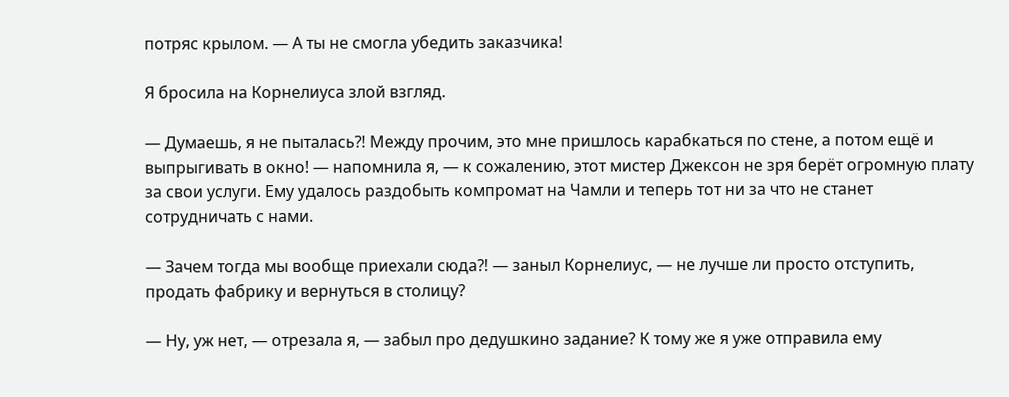потряс крылом. — А ты не смогла убедить заказчика!

Я бросила на Корнелиуса злой взгляд.

— Думаешь, я не пыталась⁈ Между прочим, это мне пришлось карабкаться по стене, а потом ещё и выпрыгивать в окно! — напомнила я, — к сожалению, этот мистер Джексон не зря берёт огромную плату за свои услуги. Ему удалось раздобыть компромат на Чамли и теперь тот ни за что не станет сотрудничать с нами.

— Зачем тогда мы вообще приехали сюда⁈ — заныл Корнелиус, — не лучше ли просто отступить, продать фабрику и вернуться в столицу?

— Ну, уж нет, — отрезала я, — забыл про дедушкино задание? К тому же я уже отправила ему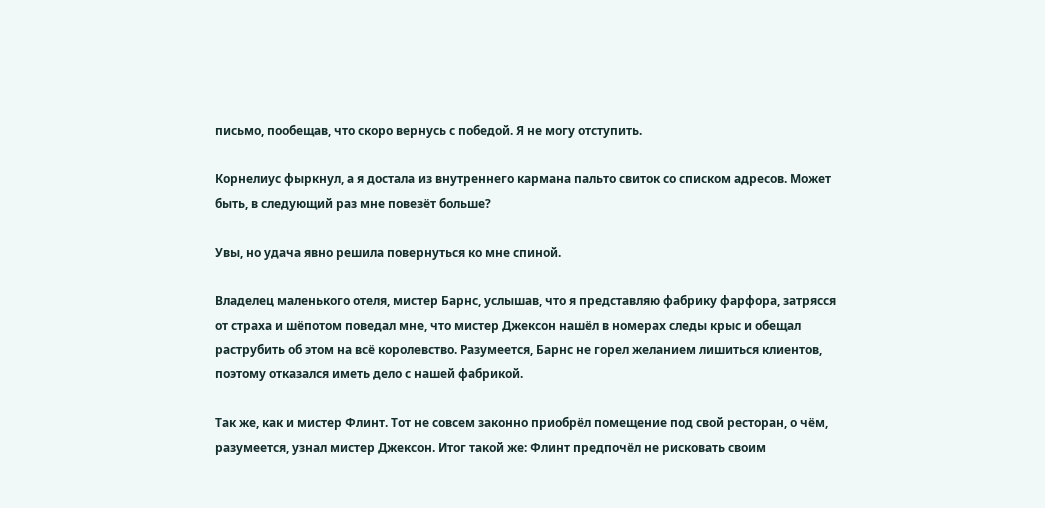письмо, пообещав, что скоро вернусь с победой. Я не могу отступить.

Корнелиус фыркнул, а я достала из внутреннего кармана пальто свиток со списком адресов. Может быть, в следующий раз мне повезёт больше?

Увы, но удача явно решила повернуться ко мне спиной.

Владелец маленького отеля, мистер Барнс, услышав, что я представляю фабрику фарфора, затрясся от страха и шёпотом поведал мне, что мистер Джексон нашёл в номерах следы крыс и обещал раструбить об этом на всё королевство. Разумеется, Барнс не горел желанием лишиться клиентов, поэтому отказался иметь дело с нашей фабрикой.

Так же, как и мистер Флинт. Тот не совсем законно приобрёл помещение под свой ресторан, о чём, разумеется, узнал мистер Джексон. Итог такой же: Флинт предпочёл не рисковать своим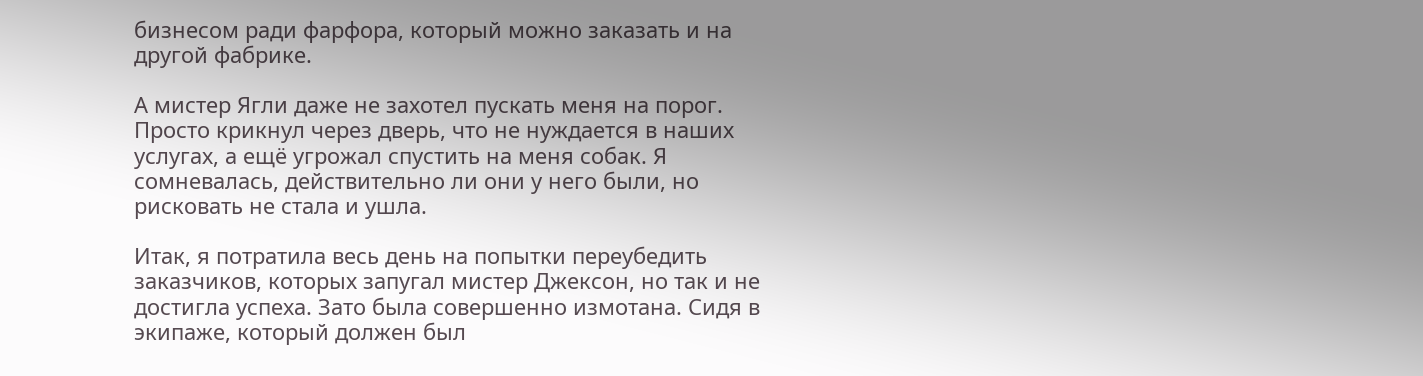бизнесом ради фарфора, который можно заказать и на другой фабрике.

А мистер Ягли даже не захотел пускать меня на порог. Просто крикнул через дверь, что не нуждается в наших услугах, а ещё угрожал спустить на меня собак. Я сомневалась, действительно ли они у него были, но рисковать не стала и ушла.

Итак, я потратила весь день на попытки переубедить заказчиков, которых запугал мистер Джексон, но так и не достигла успеха. Зато была совершенно измотана. Сидя в экипаже, который должен был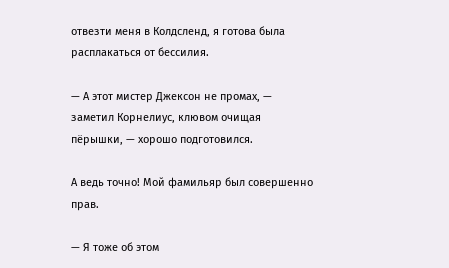отвезти меня в Колдсленд, я готова была расплакаться от бессилия.

— А этот мистер Джексон не промах, — заметил Корнелиус, клювом очищая пёрышки, — хорошо подготовился.

А ведь точно! Мой фамильяр был совершенно прав.

— Я тоже об этом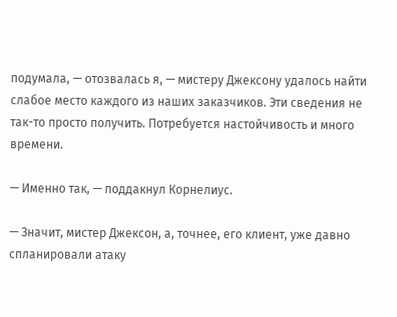подумала, — отозвалась я, — мистеру Джексону удалось найти слабое место каждого из наших заказчиков. Эти сведения не так-то просто получить. Потребуется настойчивость и много времени.

— Именно так, — поддакнул Корнелиус.

— Значит, мистер Джексон, а, точнее, его клиент, уже давно спланировали атаку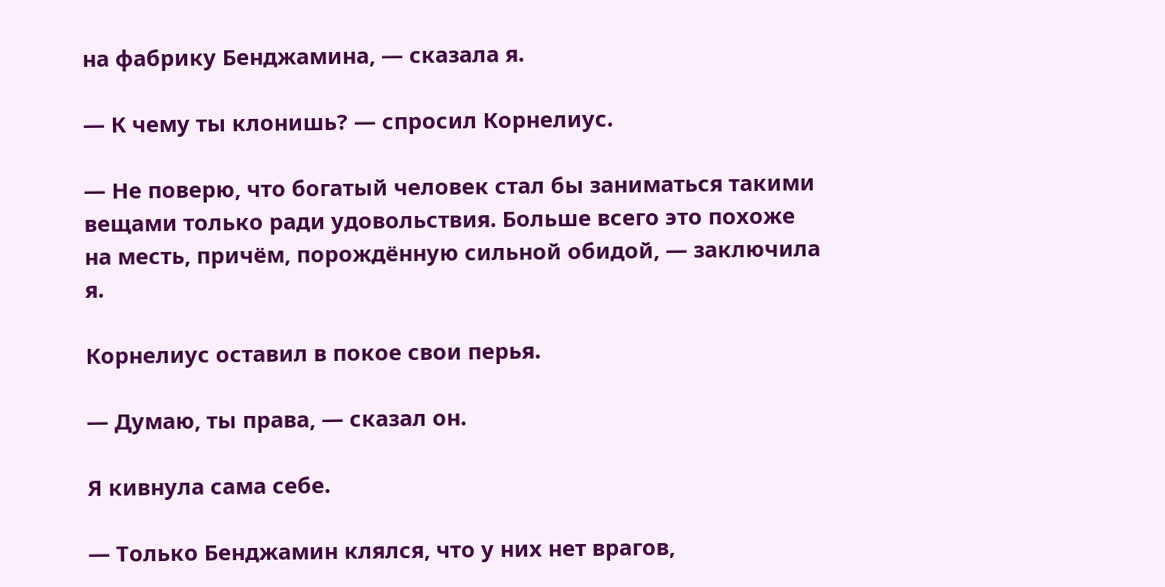на фабрику Бенджамина, — сказала я.

— К чему ты клонишь? — спросил Корнелиус.

— Не поверю, что богатый человек стал бы заниматься такими вещами только ради удовольствия. Больше всего это похоже на месть, причём, порождённую сильной обидой, — заключила я.

Корнелиус оставил в покое свои перья.

— Думаю, ты права, — сказал он.

Я кивнула сама себе.

— Только Бенджамин клялся, что у них нет врагов,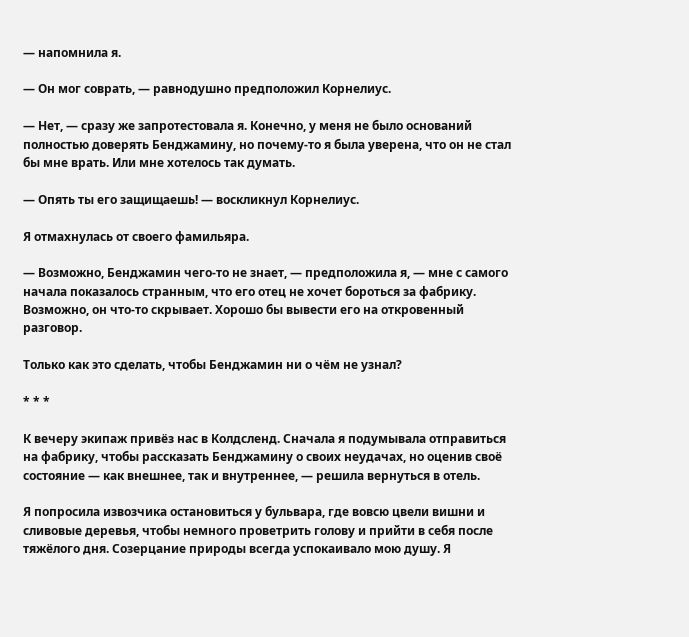— напомнила я.

— Он мог соврать, — равнодушно предположил Корнелиус.

— Нет, — сразу же запротестовала я. Конечно, у меня не было оснований полностью доверять Бенджамину, но почему-то я была уверена, что он не стал бы мне врать. Или мне хотелось так думать.

— Опять ты его защищаешь! — воскликнул Корнелиус.

Я отмахнулась от своего фамильяра.

— Возможно, Бенджамин чего-то не знает, — предположила я, — мне с самого начала показалось странным, что его отец не хочет бороться за фабрику. Возможно, он что-то скрывает. Хорошо бы вывести его на откровенный разговор.

Только как это сделать, чтобы Бенджамин ни о чём не узнал?

* * *

К вечеру экипаж привёз нас в Колдсленд. Сначала я подумывала отправиться на фабрику, чтобы рассказать Бенджамину о своих неудачах, но оценив своё состояние — как внешнее, так и внутреннее, — решила вернуться в отель.

Я попросила извозчика остановиться у бульвара, где вовсю цвели вишни и сливовые деревья, чтобы немного проветрить голову и прийти в себя после тяжёлого дня. Созерцание природы всегда успокаивало мою душу. Я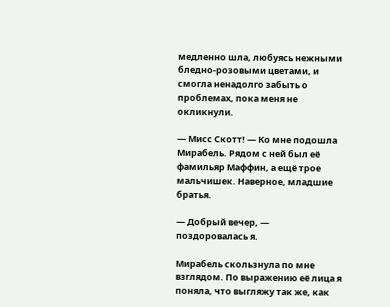медленно шла, любуясь нежными бледно-розовыми цветами, и смогла ненадолго забыть о проблемах, пока меня не окликнули.

— Мисс Скотт! — Ко мне подошла Мирабель. Рядом с ней был её фамильяр Маффин, а ещё трое мальчишек. Наверное, младшие братья.

— Добрый вечер, — поздоровалась я.

Мирабель скользнула по мне взглядом. По выражению её лица я поняла, что выгляжу так же, как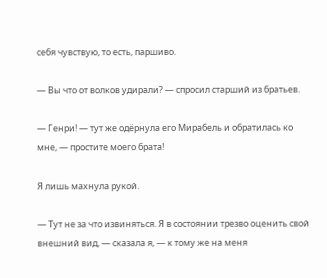себя чувствую, то есть, паршиво.

— Вы что от волков удирали? — спросил старший из братьев.

— Генри! — тут же одёрнула его Мирабель и обратилась ко мне, — простите моего брата!

Я лишь махнула рукой.

— Тут не за что извиняться. Я в состоянии трезво оценить свой внешний вид, — сказала я, — к тому же на меня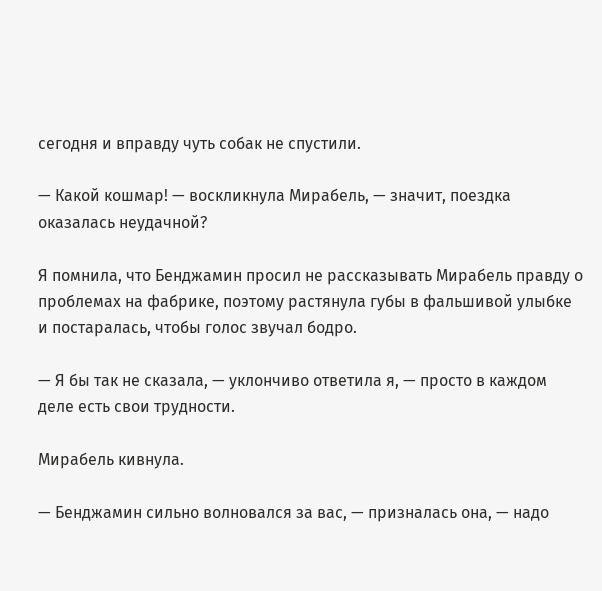сегодня и вправду чуть собак не спустили.

— Какой кошмар! — воскликнула Мирабель, — значит, поездка оказалась неудачной?

Я помнила, что Бенджамин просил не рассказывать Мирабель правду о проблемах на фабрике, поэтому растянула губы в фальшивой улыбке и постаралась, чтобы голос звучал бодро.

— Я бы так не сказала, — уклончиво ответила я, — просто в каждом деле есть свои трудности.

Мирабель кивнула.

— Бенджамин сильно волновался за вас, — призналась она, — надо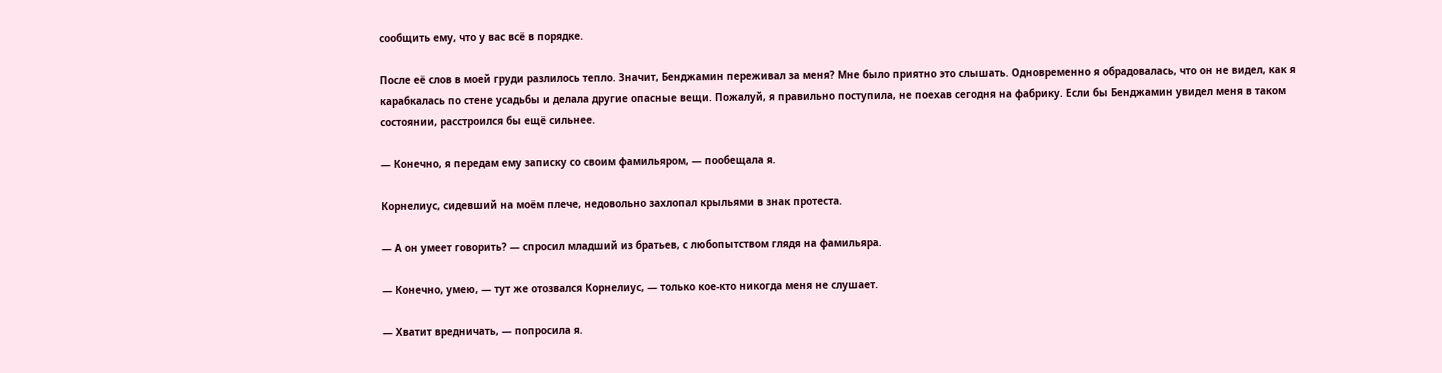сообщить ему, что у вас всё в порядке.

После её слов в моей груди разлилось тепло. Значит, Бенджамин переживал за меня? Мне было приятно это слышать. Одновременно я обрадовалась, что он не видел, как я карабкалась по стене усадьбы и делала другие опасные вещи. Пожалуй, я правильно поступила, не поехав сегодня на фабрику. Если бы Бенджамин увидел меня в таком состоянии, расстроился бы ещё сильнее.

— Конечно, я передам ему записку со своим фамильяром, — пообещала я.

Корнелиус, сидевший на моём плече, недовольно захлопал крыльями в знак протеста.

— А он умеет говорить? — спросил младший из братьев, с любопытством глядя на фамильяра.

— Конечно, умею, — тут же отозвался Корнелиус, — только кое-кто никогда меня не слушает.

— Хватит вредничать, — попросила я.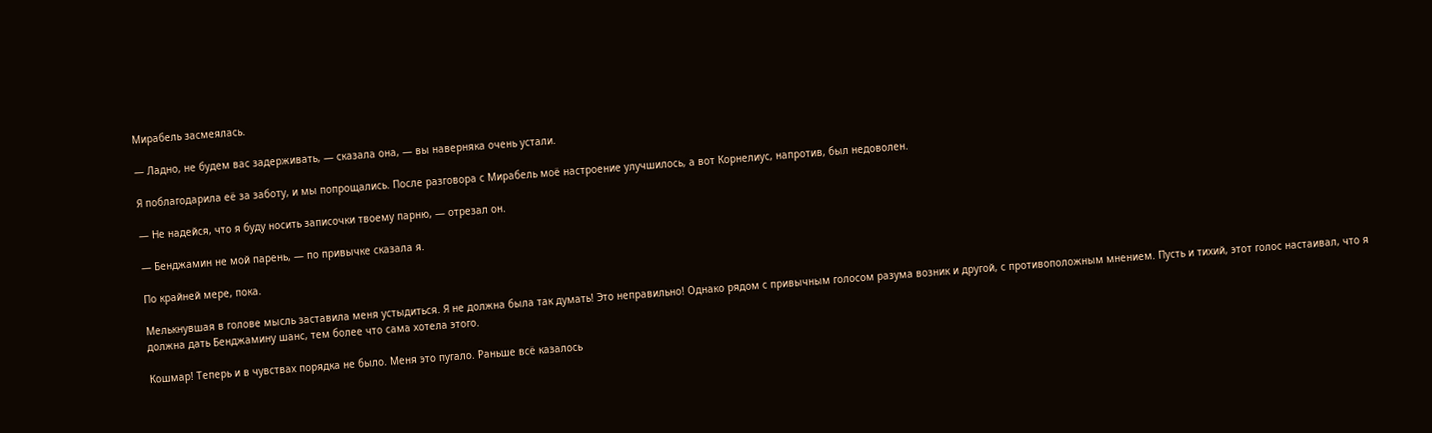Мирабель засмеялась.

— Ладно, не будем вас задерживать, — сказала она, — вы наверняка очень устали.

Я поблагодарила её за заботу, и мы попрощались. После разговора с Мирабель моё настроение улучшилось, а вот Корнелиус, напротив, был недоволен.

— Не надейся, что я буду носить записочки твоему парню, — отрезал он.

— Бенджамин не мой парень, — по привычке сказала я.

По крайней мере, пока.

Мелькнувшая в голове мысль заставила меня устыдиться. Я не должна была так думать! Это неправильно! Однако рядом с привычным голосом разума возник и другой, с противоположным мнением. Пусть и тихий, этот голос настаивал, что я должна дать Бенджамину шанс, тем более что сама хотела этого.

Кошмар! Теперь и в чувствах порядка не было. Меня это пугало. Раньше всё казалось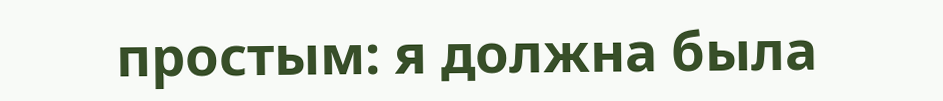простым: я должна была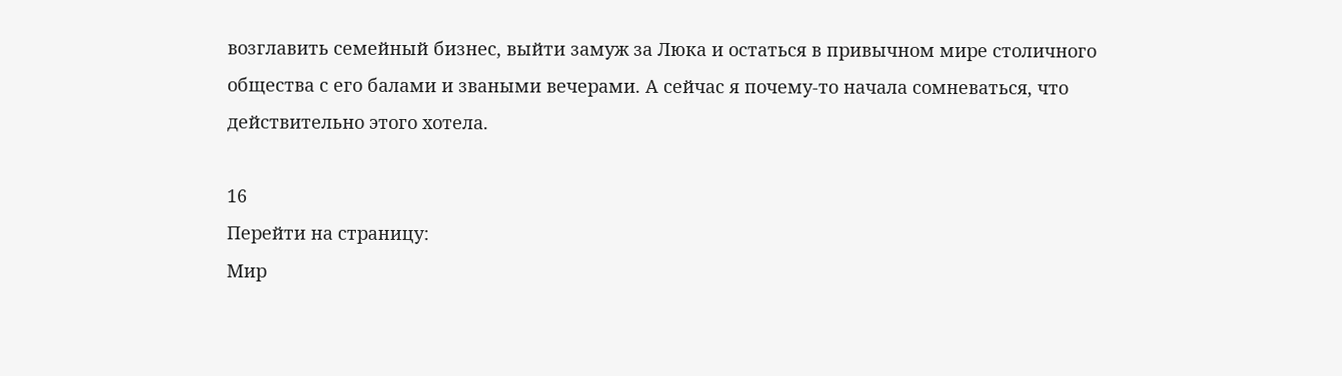возглавить семейный бизнес, выйти замуж за Люка и остаться в привычном мире столичного общества с его балами и зваными вечерами. А сейчас я почему-то начала сомневаться, что действительно этого хотела.

16
Перейти на страницу:
Мир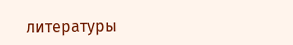литературы